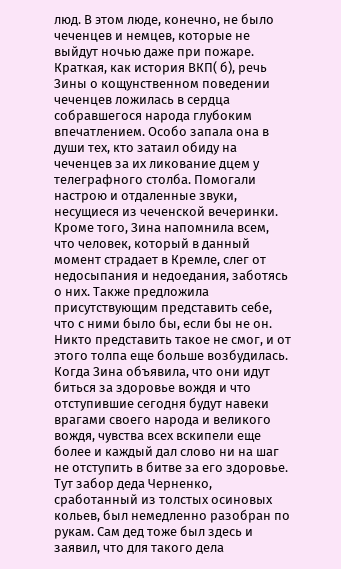люд. В этом люде, конечно, не было чеченцев и немцев, которые не выйдут ночью даже при пожаре. Краткая, как история ВКП( б), речь Зины о кощунственном поведении чеченцев ложилась в сердца собравшегося народа глубоким впечатлением. Особо запала она в души тех, кто затаил обиду на чеченцев за их ликование дцем у телеграфного столба. Помогали настрою и отдаленные звуки, несущиеся из чеченской вечеринки. Кроме того, Зина напомнила всем, что человек, который в данный момент страдает в Кремле, слег от недосыпания и недоедания, заботясь о них. Также предложила присутствующим представить себе, что с ними было бы, если бы не он. Никто представить такое не смог, и от этого толпа еще больше возбудилась. Когда Зина объявила, что они идут биться за здоровье вождя и что отступившие сегодня будут навеки врагами своего народа и великого вождя, чувства всех вскипели еще более и каждый дал слово ни на шаг не отступить в битве за его здоровье. Тут забор деда Черненко, сработанный из толстых осиновых кольев, был немедленно разобран по рукам. Сам дед тоже был здесь и заявил, что для такого дела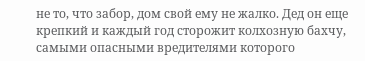не то, что забор, дом свой ему не жалко. Дед он еще крепкий и каждый год сторожит колхозную бахчу, самыми опасными вредителями которого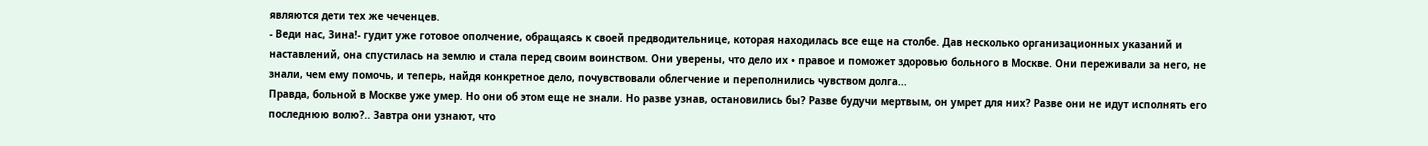являются дети тех же чеченцев.
- Веди нас, Зина!- гудит уже готовое ополчение, обращаясь к своей предводительнице, которая находилась все еще на столбе. Дав несколько организационных указаний и наставлений, она спустилась на землю и стала перед своим воинством. Они уверены, что дело их • правое и поможет здоровью больного в Москве. Они переживали за него, не знали, чем ему помочь, и теперь, найдя конкретное дело, почувствовали облегчение и переполнились чувством долга...
Правда, больной в Москве уже умер. Но они об этом еще не знали. Но разве узнав, остановились бы? Разве будучи мертвым, он умрет для них? Разве они не идут исполнять его последнюю волю?.. Завтра они узнают, что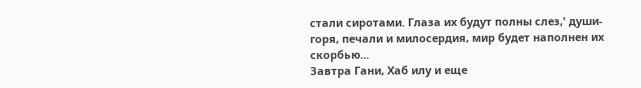стали сиротами. Глаза их будут полны слез,' души- горя, печали и милосердия, мир будет наполнен их скорбью...
Завтра Гани, Хаб илу и еще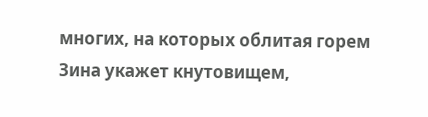многих, на которых облитая горем Зина укажет кнутовищем,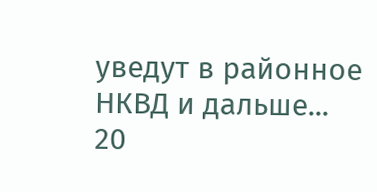уведут в районное НКВД и дальше...
20